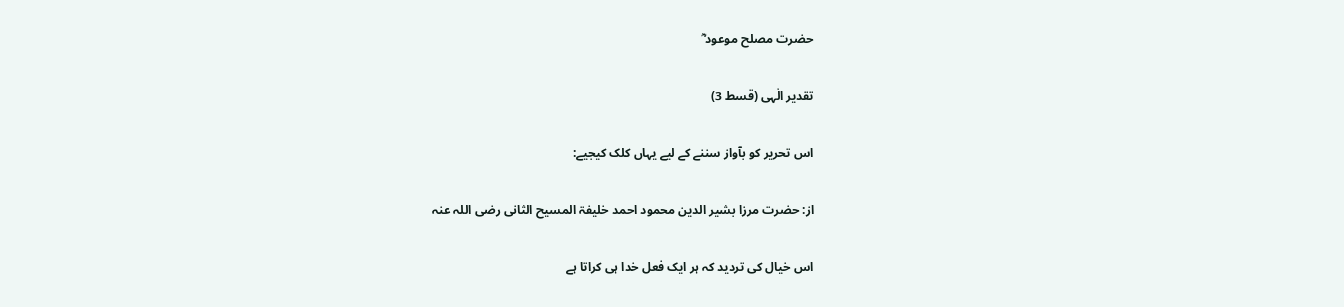حضرت مصلح موعود ؓ

تقدیر الٰہی (قسط 3)

اس تحریر کو بآواز سننے کے لیے یہاں کلک کیجیے:

از: حضرت مرزا بشیر الدین محمود احمد خلیفۃ المسیح الثانی رضی اللہ عنہ

اس خیال کی تردید کہ ہر ایک فعل خدا ہی کراتا ہے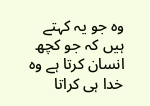وہ جو یہ کہتے ہیں کہ جو کچھ انسان کرتا ہے وہ خدا ہی کراتا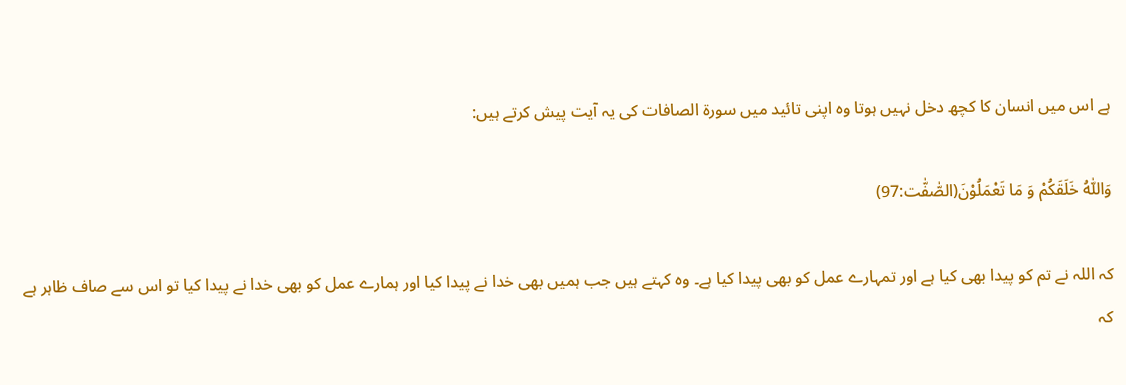ہے اس میں انسان کا کچھ دخل نہیں ہوتا وہ اپنی تائید میں سورۃ الصافات کی یہ آیت پیش کرتے ہیں:

وَاللّٰہُ خَلَقَکُمْ وَ مَا تَعْمَلُوْنَ(الصّٰفّٰت:97)

کہ اللہ نے تم کو پیدا بھی کیا ہے اور تمہارے عمل کو بھی پیدا کیا ہے۔ وہ کہتے ہیں جب ہمیں بھی خدا نے پیدا کیا اور ہمارے عمل کو بھی خدا نے پیدا کیا تو اس سے صاف ظاہر ہے کہ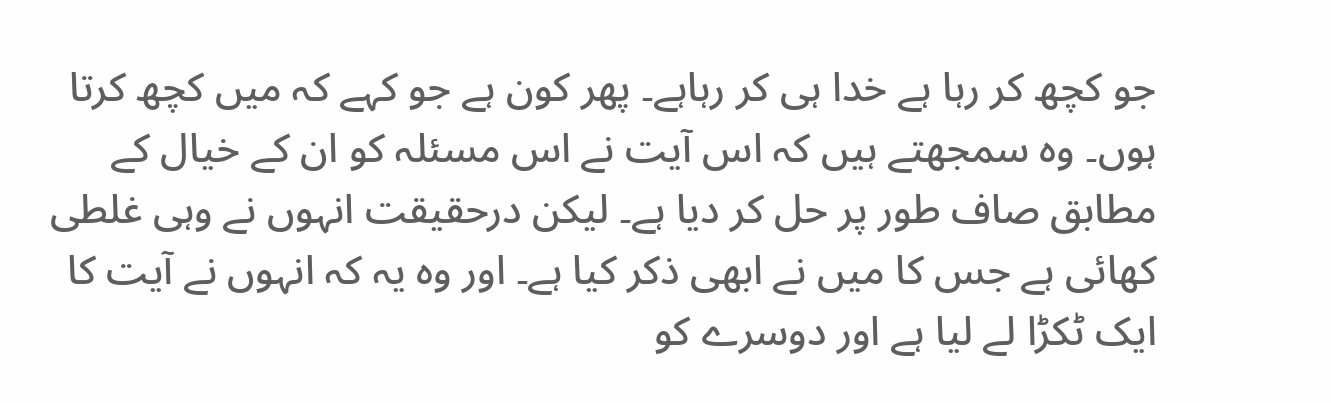جو کچھ کر رہا ہے خدا ہی کر رہاہے۔ پھر کون ہے جو کہے کہ میں کچھ کرتا ہوں۔ وہ سمجھتے ہیں کہ اس آیت نے اس مسئلہ کو ان کے خیال کے مطابق صاف طور پر حل کر دیا ہے۔ لیکن درحقیقت انہوں نے وہی غلطی کھائی ہے جس کا میں نے ابھی ذکر کیا ہے۔ اور وہ یہ کہ انہوں نے آیت کا ایک ٹکڑا لے لیا ہے اور دوسرے کو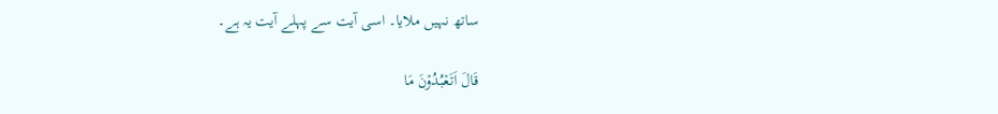ساتھ نہیں ملایا۔ اسی آیت سے پہلے آیت یہ ہے۔

قَالَ اَتَعۡبُدُوۡنَ مَا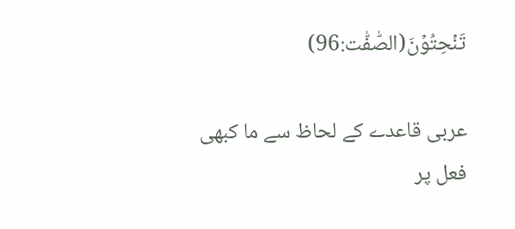تَنۡحِتُوۡنَ(الصّٰفّٰت:96)

عربی قاعدے کے لحاظ سے ما کبھی فعل پر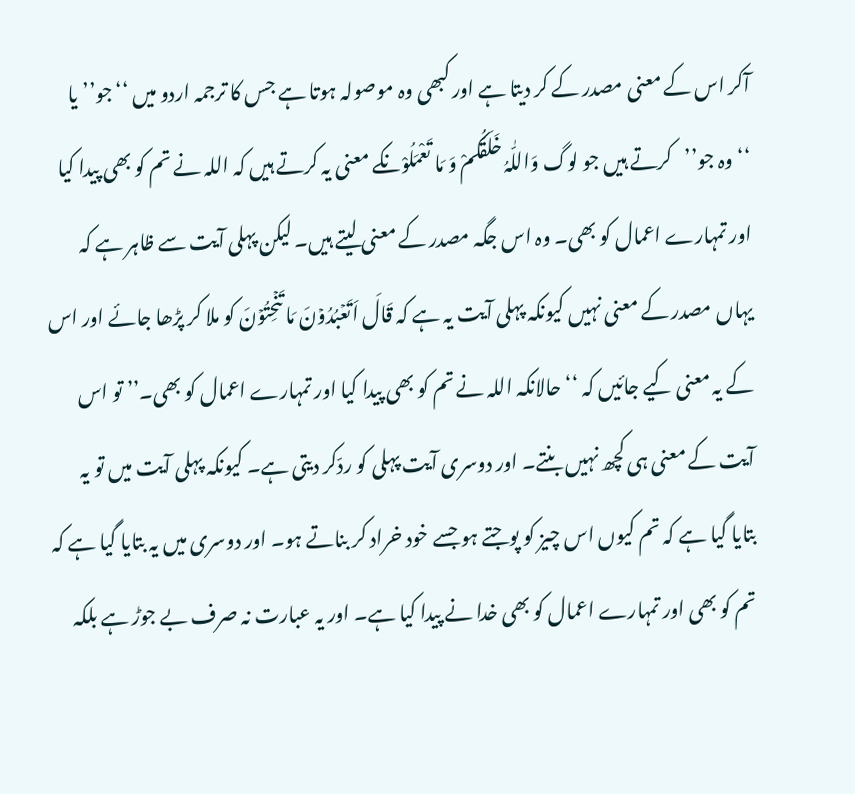آکر اس کے معنی مصدر کے کر دیتا ہے اور کبھی وہ موصولہ ہوتا ہے جس کا ترجمہ اردو میں ‘‘جو’’یا ‘‘وہ جو’’کرتے ہیں جو لوگ وَاللّٰہُ خَلَقَکُمْ وَ مَا تَعْمَلُوْنکے معنی یہ کرتے ہیں کہ اللہ نے تم کو بھی پیدا کیا اور تمہارے اعمال کو بھی۔ وہ اس جگہ مصدر کے معنی لیتے ہیں۔ لیکن پہلی آیت سے ظاہر ہے کہ یہاں مصدر کے معنی نہیں کیونکہ پہلی آیت یہ ہے کہ قَالَ اَتَعۡبُدُوۡنَ مَا تَنۡحِتُوۡنَ کو ملا کر پڑھا جائے اور اس کے یہ معنی کیے جائیں کہ ‘‘حالانکہ اللہ نے تم کو بھی پیدا کیا اور تمہارے اعمال کو بھی۔’’ تو اس آیت کے معنی ہی کچھ نہیں بنتے۔ اور دوسری آیت پہلی کو ردّکر دیتی ہے۔ کیونکہ پہلی آیت میں تو یہ بتایا گیا ہے کہ تم کیوں اس چیز کو پوجتے ہو جسے خود خراد کر بناتے ہو۔ اور دوسری میں یہ بتایا گیا ہے کہ تم کو بھی اور تمہارے اعمال کو بھی خدا نے پیدا کیا ہے۔ اور یہ عبارت نہ صرف بے جوڑ ہے بلکہ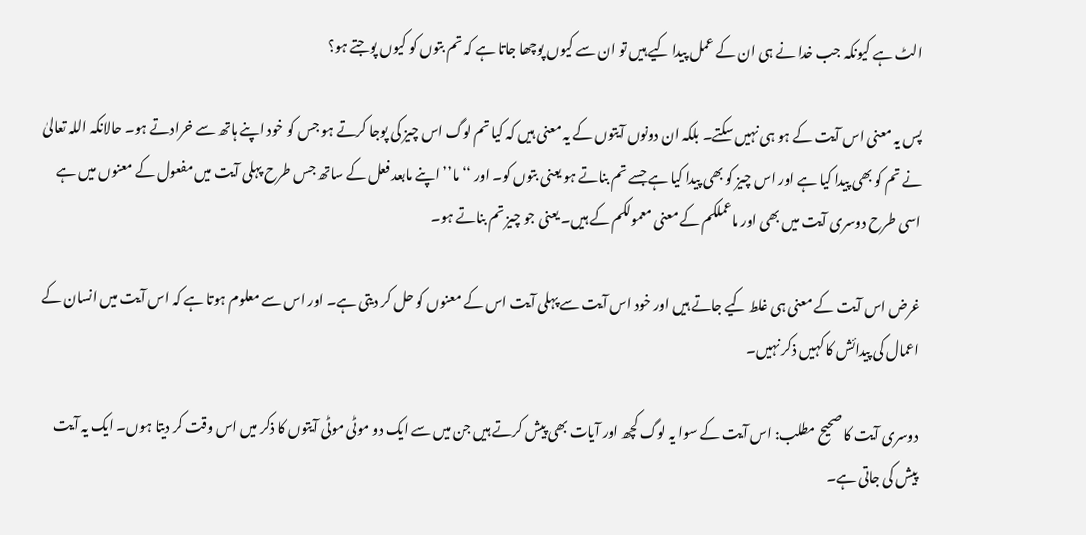الٹ ہے کیونکہ جب خدا نے ہی ان کے عمل پیدا کیے ہیں تو ان سے کیوں پوچھا جاتا ہے کہ تم بتوں کو کیوں پوجتے ہو؟

پس یہ معنی اس آیت کے ہو ہی نہیں سکتے۔ بلکہ ان دونوں آیتوں کے یہ معنی ہیں کہ کیا تم لوگ اس چیز کی پوجا کرتے ہو جس کو خود اپنے ہاتھ سے خرادتے ہو۔ حالانکہ اللہ تعالیٰ نے تم کو بھی پیدا کیا ہے اور اس چیز کو بھی پیدا کیا ہے جسے تم بناتے ہو یعنی بتوں کو۔ اور ‘‘ما’’ اپنے مابعد فعل کے ساتھ جس طرح پہلی آیت میں مفعول کے معنوں میں ہے اسی طرح دوسری آیت میں بھی اور ماعملکم کے معنی معمولکم کے ہیں۔ یعنی جو چیز تم بناتے ہو۔

غرض اس آیت کے معنی ہی غلط کیے جاتے ہیں اور خود اس آیت سے پہلی آیت اس کے معنوں کو حل کر دیتی ہے۔ اور اس سے معلوم ہوتا ہے کہ اس آیت میں انسان کے اعمال کی پیدائش کا کہیں ذکر نہیں۔

دوسری آیت کا صحیح مطلب: اس آیت کے سوا یہ لوگ کچھ اور آیات بھی پیش کرتے ہیں جن میں سے ایک دو موٹی موٹی آیتوں کا ذکر میں اس وقت کر دیتا ہوں۔ ایک یہ آیت پیش کی جاتی ہے۔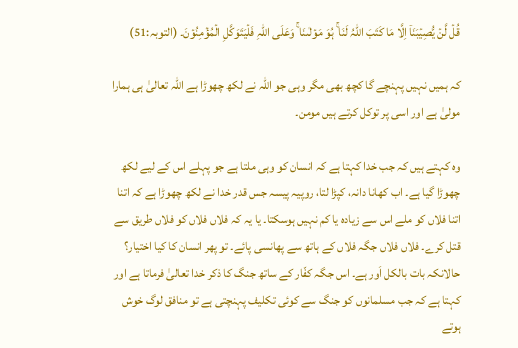قُلۡ لَّنۡ یُّصِیۡبَنَاۤ اِلَّا مَا کَتَبَ اللّٰہُ لَنَا ۚ ہُوَ مَوۡلٰٮنَا ۚ وَعَلَی اللّٰہِ فَلۡیَتَوَکَّلِ الۡمُؤۡمِنُوۡنَ۔ (التوبہ:51)

کہ ہمیں نہیں پہنچے گا کچھ بھی مگر وہی جو اللہ نے لکھ چھوڑا ہے اللہ تعالیٰ ہی ہمارا مولیٰ ہے اور اسی پر توکل کرتے ہیں مومن۔

وہ کہتے ہیں کہ جب خدا کہتا ہے کہ انسان کو وہی ملتا ہے جو پہلے اس کے لیے لکھ چھوڑا گیا ہے۔ اب کھانا دانہ، کپڑا لتا، روپیہ پیسہ جس قدر خدا نے لکھ چھوڑا ہے کہ اتنا اتنا فلاں کو ملے اس سے زیادہ یا کم نہیں ہوسکتا۔ یا یہ کہ فلاں فلاں کو فلاں طریق سے قتل کرے۔ فلاں فلاں جگہ فلاں کے ہاتھ سے پھانسی پائے۔ تو پھر انسان کا کیا اختیار؟ حالانکہ بات بالکل اَور ہے۔ اس جگہ کفّار کے ساتھ جنگ کا ذکر خدا تعالیٰ فرماتا ہے اور کہتا ہے کہ جب مسلمانوں کو جنگ سے کوئی تکلیف پہنچتی ہے تو منافق لوگ خوش ہوتے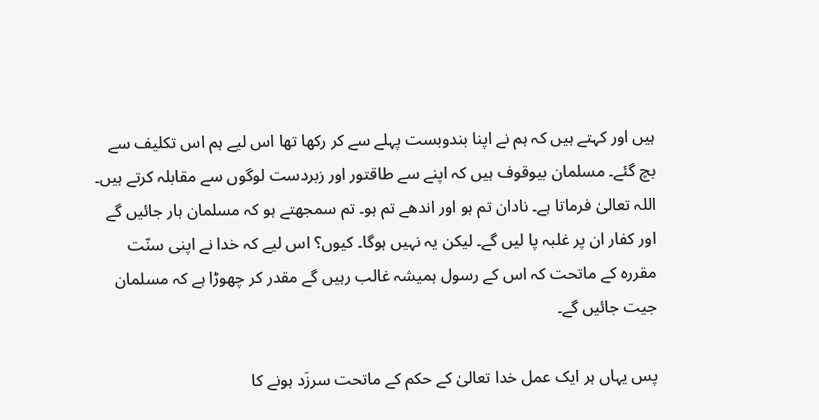ہیں اور کہتے ہیں کہ ہم نے اپنا بندوبست پہلے سے کر رکھا تھا اس لیے ہم اس تکلیف سے بچ گئے۔ مسلمان بیوقوف ہیں کہ اپنے سے طاقتور اور زبردست لوگوں سے مقابلہ کرتے ہیں۔ اللہ تعالیٰ فرماتا ہے۔ نادان تم ہو اور اندھے تم ہو۔ تم سمجھتے ہو کہ مسلمان ہار جائیں گے اور کفار ان پر غلبہ پا لیں گے۔ لیکن یہ نہیں ہوگا۔ کیوں؟ اس لیے کہ خدا نے اپنی سنّت مقررہ کے ماتحت کہ اس کے رسول ہمیشہ غالب رہیں گے مقدر کر چھوڑا ہے کہ مسلمان جیت جائیں گے۔

پس یہاں ہر ایک عمل خدا تعالیٰ کے حکم کے ماتحت سرزَد ہونے کا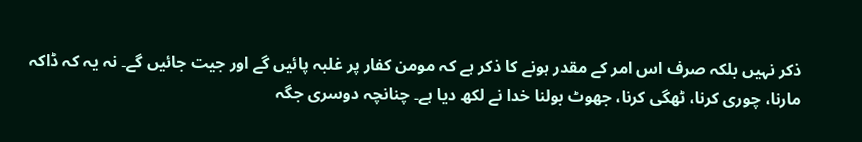ذکر نہیں بلکہ صرف اس امر کے مقدر ہونے کا ذکر ہے کہ مومن کفار پر غلبہ پائیں گے اور جیت جائیں گے۔ نہ یہ کہ ڈاکہ مارنا، چوری کرنا، ٹھگی کرنا، جھوٹ بولنا خدا نے لکھ دیا ہے۔ چنانچہ دوسری جگہ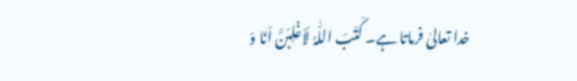خدا تعالیٰ فرماتا ہے۔ کَتَبَ اللّٰہُ لَاَغۡلِبَنَّ اَنَا وَ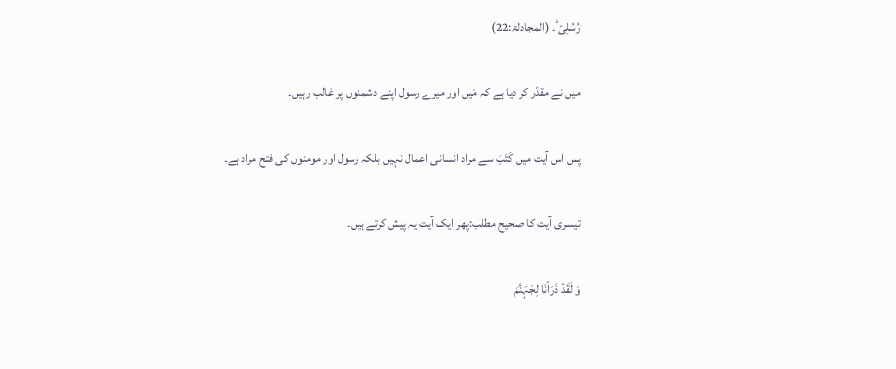رُسُلِیۡ ؕ۔ (المجادلۃ:22)

میں نے مقدّر کر دیا ہے کہ مَیں اور میرے رسول اپنے دشمنوں پر غالب رہیں۔

پس اس آیت میں کَتَبَ سے مراد انسانی اعمال نہیں بلکہ رسول اور مومنوں کی فتح مراد ہے۔

تیسری آیت کا صحیح مطلب:پھر ایک آیت یہ پیش کرتے ہیں۔

وَ لَقَدۡ ذَرَاۡنَا لِجَہَنَّمَ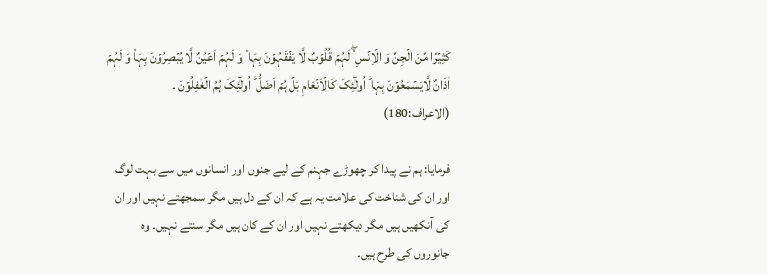کَثِیۡرًا مِّنَ الۡجِنِّ وَ الۡاِنۡسِ ۫ۖ لَہُمۡ قُلُوۡبٌ لَّا یَفۡقَہُوۡنَ بِہَا ۫ وَ لَہُمۡ اَعۡیُنٌ لَّا یُبۡصِرُوۡنَ بِہَا۫ وَ لَہُمۡ اٰذَانٌ لَّایَسۡمَعُوۡنَ بِہَا ؕ اُولٰٓئِکَ کَالۡاَنۡعَامِ بَلۡ ہُمۡ اَضَلُّ ؕ اُولٰٓئِکَ ہُمُ الۡغٰفِلُوۡنَ ۔ (الاعراف:180)

فرمایا: ہم نے پیدا کر چھوڑے جہنم کے لیے جنوں اور انسانوں میں سے بہت لوگ اور ان کی شناخت کی علامت یہ ہے کہ ان کے دل ہیں مگر سمجھتے نہیں اور ان کی آنکھیں ہیں مگر دیکھتے نہیں اور ان کے کان ہیں مگر سنتے نہیں۔ وہ جانوروں کی طرح ہیں۔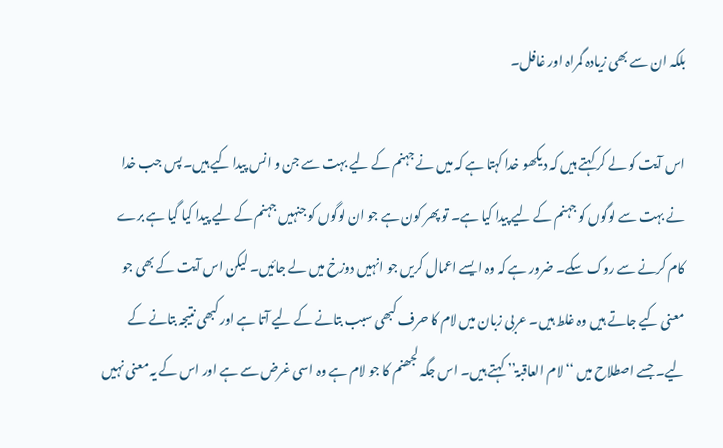بلکہ ان سے بھی زیادہ گمراہ اور غافل۔

اس آیت کو لے کر کہتے ہیں کہ دیکھو خدا کہتا ہے کہ میں نے جہنم کے لیے بہت سے جن و انس پیدا کیے ہیں۔ پس جب خدا نے بہت سے لوگوں کو جہنم کے لیے پیدا کیا ہے۔ تو پھر کون ہے جو ان لوگوں کو جنہیں جہنم کے لیے پیدا کیا گیا ہے برے کام کرنے سے روک سکے۔ ضرور ہے کہ وہ ایسے اعمال کریں جو انہیں دوزخ میں لے جائیں۔ لیکن اس آیت کے بھی جو معنی کیے جاتے ہیں وہ غلط ہیں۔ عربی زبان میں لام کا حرف کبھی سبب بتانے کے لیے آتا ہے اور کبھی نتیجہ بتانے کے لیے۔ جسے اصطلاح میں ‘‘لام العاقبۃ’’ کہتے ہیں۔ اس جگہ لجھنم کا جو لام ہے وہ اسی غرض سے ہے اور اس کے یہ معنی نہیں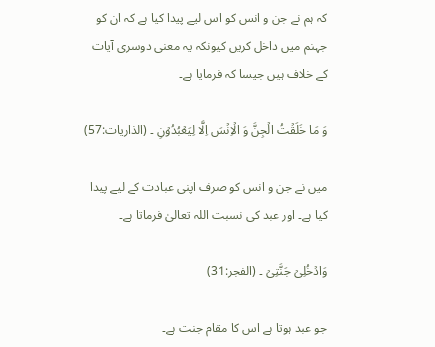کہ ہم نے جن و انس کو اس لیے پیدا کیا ہے کہ ان کو جہنم میں داخل کریں کیونکہ یہ معنی دوسری آیات کے خلاف ہیں جیسا کہ فرمایا ہے۔

وَ مَا خَلَقۡتُ الۡجِنَّ وَ الۡاِنۡسَ اِلَّا لِیَعۡبُدُوۡنِ ۔ (الذاریات:57)

میں نے جن و انس کو صرف اپنی عبادت کے لیے پیدا کیا ہے۔ اور عبد کی نسبت اللہ تعالیٰ فرماتا ہے۔

وَادۡخُلِیۡ جَنَّتِیۡ ۔ (الفجر:31)

جو عبد ہوتا ہے اس کا مقام جنت ہے۔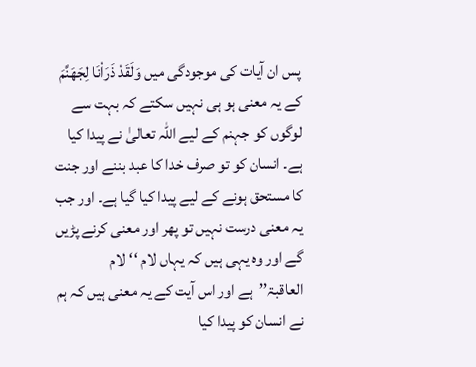پس ان آیات کی موجودگی میں وَلَقَدْ ذَرَاْنَا لِجَھَنَّمَ کے یہ معنی ہو ہی نہیں سکتے کہ بہت سے لوگوں کو جہنم کے لیے اللہ تعالیٰ نے پیدا کیا ہے۔ انسان کو تو صرف خدا کا عبد بننے اور جنت کا مستحق ہونے کے لیے پیدا کیا گیا ہے۔ اور جب یہ معنی درست نہیں تو پھر اور معنی کرنے پڑیں گے اور وہ یہی ہیں کہ یہاں لام ‘‘لام العاقبۃ’’ہے اور اس آیت کے یہ معنی ہیں کہ ہم نے انسان کو پیدا کیا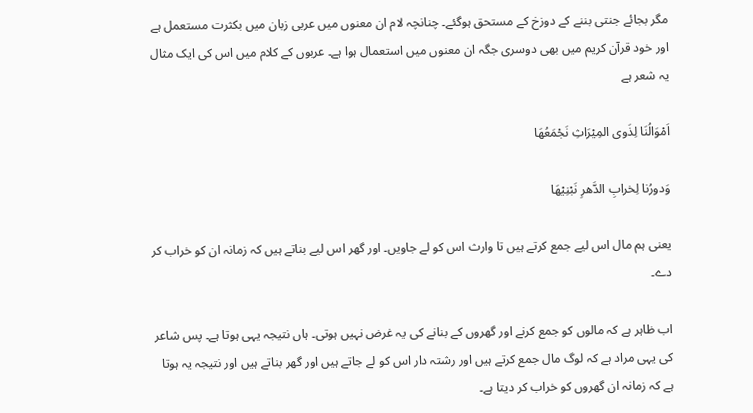مگر بجائے جنتی بننے کے دوزخ کے مستحق ہوگئے۔ چنانچہ لام ان معنوں میں عربی زبان میں بکثرت مستعمل ہے اور خود قرآن کریم میں بھی دوسری جگہ ان معنوں میں استعمال ہوا ہے۔ عربوں کے کلام میں اس کی ایک مثال یہ شعر ہے

اَمْوَالُنَا لِذَوی المِیْرَاثِ نَجْمَعُھَا

وَدورُنا لِخرابِ الدَّھرِ نَبْنِیْھَا

یعنی ہم مال اس لیے جمع کرتے ہیں تا وارث اس کو لے جاویں۔ اور گھر اس لیے بناتے ہیں کہ زمانہ ان کو خراب کر دے۔

اب ظاہر ہے کہ مالوں کو جمع کرنے اور گھروں کے بنانے کی یہ غرض نہیں ہوتی۔ ہاں نتیجہ یہی ہوتا ہے۔ پس شاعر کی یہی مراد ہے کہ لوگ مال جمع کرتے ہیں اور رشتہ دار اس کو لے جاتے ہیں اور گھر بناتے ہیں اور نتیجہ یہ ہوتا ہے کہ زمانہ ان گھروں کو خراب کر دیتا ہے۔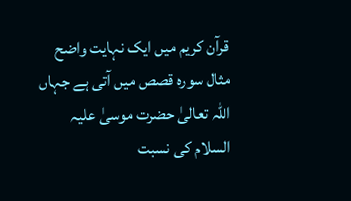قرآن کریم میں ایک نہایت واضح مثال سورہ قصص میں آتی ہے جہاں اللہ تعالیٰ حضرت موسیٰ علیہ السلام کی نسبت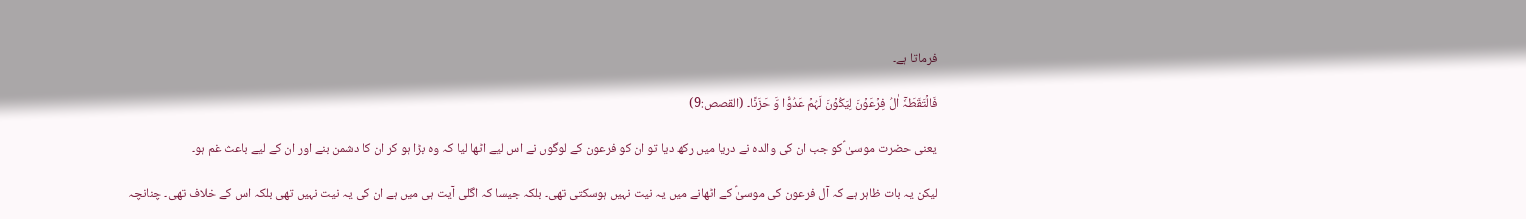فرماتا ہے۔

فَالۡتَقَطَہٗۤ اٰلُ فِرۡعَوۡنَ لِیَکُوۡنَ لَہُمۡ عَدُوًّا وَّ حَزَنًا۔ (القصص:9)

یعنی حضرت موسیٰ ؑکو جب ان کی والدہ نے دریا میں رکھ دیا تو ان کو فرعون کے لوگوں نے اس لیے اٹھا لیا کہ وہ بڑا ہو کر ان کا دشمن بنے اور ان کے لیے باعث غم ہو۔

لیکن یہ بات ظاہر ہے کہ آل فرعون کی موسیٰؑ کے اٹھانے میں یہ نیت نہیں ہوسکتی تھی۔ بلکہ جیسا کہ اگلی آیت ہی میں ہے ان کی یہ نیت نہیں تھی بلکہ اس کے خلاف تھی۔ چنانچہ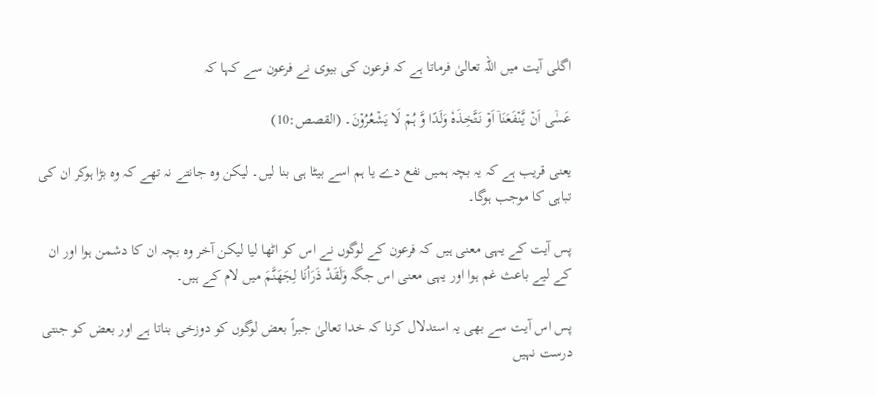اگلی آیت میں اللہ تعالیٰ فرماتا ہے کہ فرعون کی بیوی نے فرعون سے کہا کہ

عَسٰۤی اَنۡ یَّنۡفَعَنَاۤ اَوۡ نَتَّخِذَہٗ وَلَدًا وَّ ہُمۡ لَا یَشۡعُرُوۡنَ۔ (القصص:10)

یعنی قریب ہے کہ یہ بچہ ہمیں نفع دے یا ہم اسے بیٹا ہی بنا لیں۔ لیکن وہ جانتے نہ تھے کہ وہ بڑا ہوکر ان کی تباہی کا موجب ہوگا۔

پس آیت کے یہی معنی ہیں کہ فرعون کے لوگوں نے اس کو اٹھا لیا لیکن آخر وہ بچہ ان کا دشمن ہوا اور ان کے لیے باعث غم ہوا اور یہی معنی اس جگہ وَلَقَدْ ذَرَاْنَا لِجَھَنَّمَ میں لام کے ہیں۔

پس اس آیت سے بھی یہ استدلال کرنا کہ خدا تعالیٰ جبراً بعض لوگوں کو دوزخی بناتا ہے اور بعض کو جنتی درست نہیں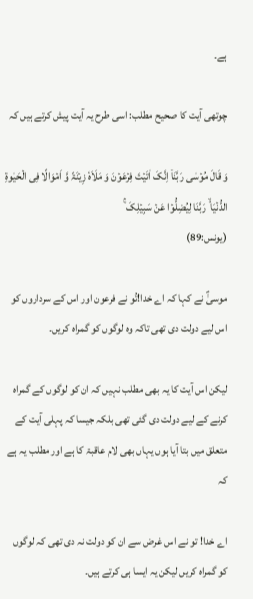ہے۔

چوتھی آیت کا صحیح مطلب: اسی طرح یہ آیت پیش کرتے ہیں کہ

وَ قَالَ مُوۡسٰی رَبَّنَاۤ اِنَّکَ اٰتَیۡتَ فِرۡعَوۡنَ وَ مَلَاَہٗ زِیۡنَۃً وَّ اَمۡوَالًا فِی الۡحَیٰوۃِ الدُّنۡیَا ۙ رَبَّنَا لِیُضِلُّوۡا عَنۡ سَبِیۡلِکَ ۚ
(یونس:89)

موسیٰؑ نے کہا کہ اے خدا!تُو نے فرعون اور اس کے سرداروں کو اس لیے دولت دی تھی تاکہ وہ لوگوں کو گمراہ کریں۔

لیکن اس آیت کا یہ بھی مطلب نہیں کہ ان کو لوگوں کے گمراہ کرنے کے لیے دولت دی گئی تھی بلکہ جیسا کہ پہلی آیت کے متعلق میں بتا آیا ہوں یہاں بھی لام عاقبۃ کا ہے اور مطلب یہ ہے کہ

اے خدا! تو نے اس غرض سے ان کو دولت نہ دی تھی کہ لوگوں کو گمراہ کریں لیکن یہ ایسا ہی کرتے ہیں۔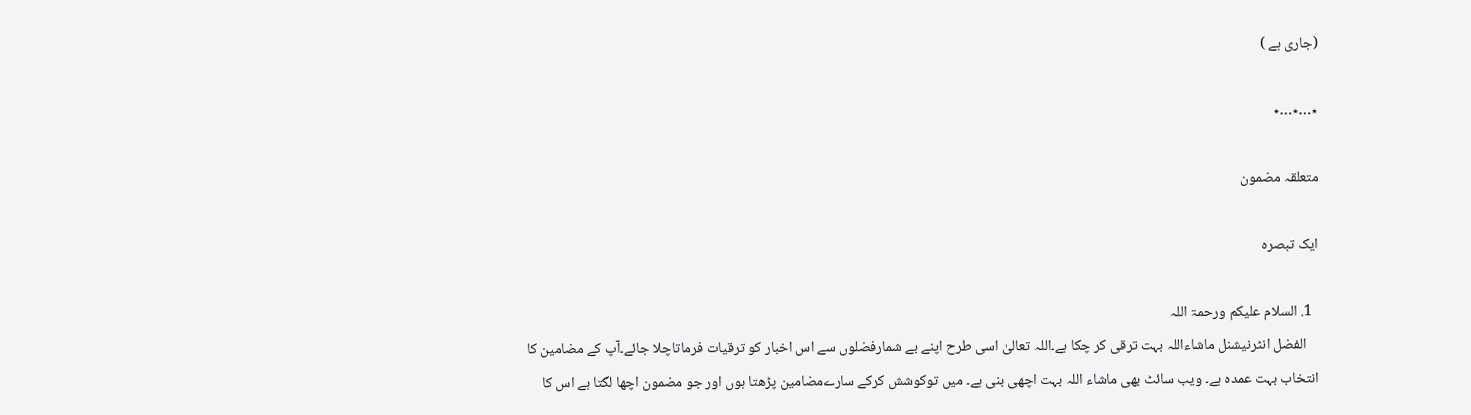(جاری ہے )

٭…٭…٭

متعلقہ مضمون

ایک تبصرہ

  1. السلام علیکم ورحمۃ اللہ
    الفضل انٹرنیشنل ماشاءاللہ بہت ترقی کر چکا ہے۔اللہ تعالیٰ اسی طرح اپنے بے شمارفضلوں سے اس اخبار کو ترقیات فرماتاچلا جائے۔آپ کے مضامین کا انتخاب بہت عمدہ ہے۔ ویب سائٹ بھی ماشاء اللہ بہت اچھی بنی ہے۔ میں توکوشش کرکے سارےمضامین پڑھتا ہوں اور جو مضمون اچھا لگتا ہے اس کا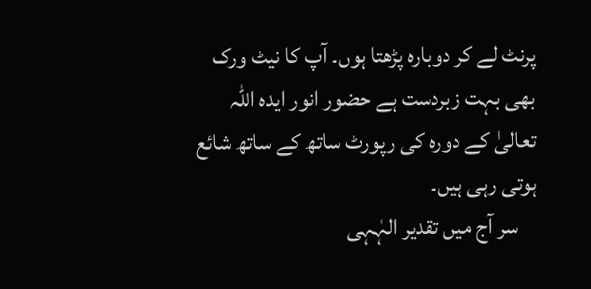پرنٹ لے کر دوبارہ پڑھتا ہوں۔ آپ کا نیٹ ورک بھی بہت زبردست ہے حضور انور ایدہ اللہ تعالیٰ کے دورہ کی رپورٹ ساتھ کے ساتھ شائع ہوتی رہی ہیں۔
    سر آج میں تقدیر الہٰہی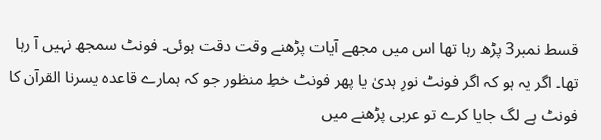قسط نمبر3 پڑھ رہا تھا اس میں مجھے آیات پڑھنے وقت دقت ہوئی۔ فونٹ سمجھ نہیں آ رہا تھا۔ اگر یہ ہو کہ اگر فونٹ نورِ ہدیٰ یا پھر فونٹ خطِ منظور جو کہ ہمارے قاعدہ یسرنا القرآن کا فونٹ ہے لگ جایا کرے تو عربی پڑھنے میں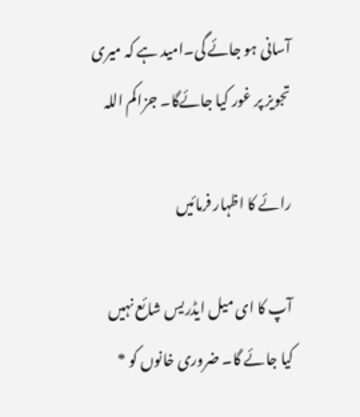آسانی ہو جائے گی۔امید ہے کہ میری تجویز پر غور کیا جائےگا۔ جزاکم اللہ

رائے کا اظہار فرمائیں

آپ کا ای میل ایڈریس شائع نہیں کیا جائے گا۔ ضروری خانوں کو *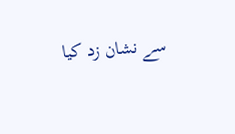سے نشان زد کیا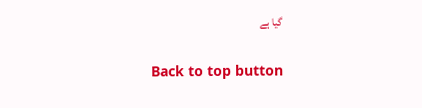گیا ہے

Back to top button